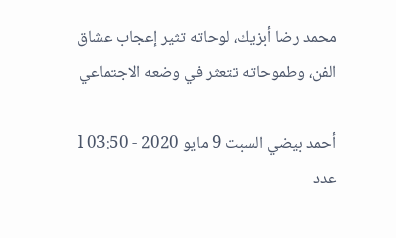محمد رضا أبزيك، لوحاته تثير إعجاب عشاق الفن، وطموحاته تتعثر في وضعه الاجتماعي

أحمد بيضي السبت 9 مايو 2020 - 03:50 l عدد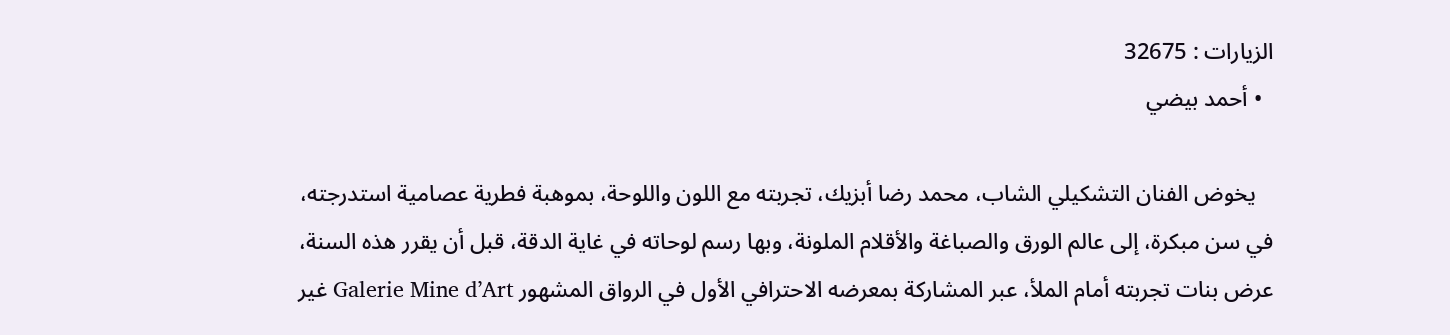الزيارات : 32675
  • أحمد بيضي

   يخوض الفنان التشكيلي الشاب، محمد رضا أبزيك، تجربته مع اللون واللوحة، بموهبة فطرية عصامية استدرجته، في سن مبكرة، إلى عالم الورق والصباغة والأقلام الملونة، وبها رسم لوحاته في غاية الدقة، قبل أن يقرر هذه السنة، عرض بنات تجربته أمام الملأ، عبر المشاركة بمعرضه الاحترافي الأول في الرواق المشهور Galerie Mine d’Art غير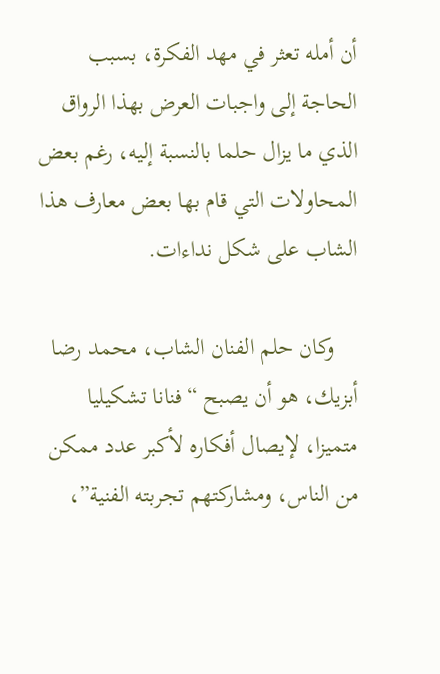أن أمله تعثر في مهد الفكرة، بسبب الحاجة إلى واجبات العرض بهذا الرواق الذي ما يزال حلما بالنسبة إليه، رغم بعض المحاولات التي قام بها بعض معارف هذا الشاب على شكل نداءات.

    وكان حلم الفنان الشاب، محمد رضا أبزيك، هو أن يصبح “فنانا تشكيليا متميزا، لإيصال أفكاره لأكبر عدد ممكن من الناس، ومشاركتهم تجربته الفنية”،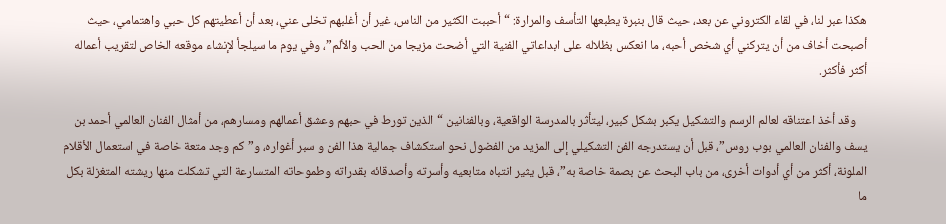هكذا عبر لنا، في لقاء الكتروني عن بعد، حيث قال بنبرة يطبعها التأسف والمرارة: “أحببت الكثير من الناس، غير أن أغلبهم تخلى عني، بعد أن أعطيتهم كل حبي واهتمامي، حيث أصبحت أخاف من أن يتركني أي شخص أحبه، ما انعكس بظلاله على ابداعاتي الفنية التي أضحت مزيجا من الحب والألم”، وفي يوم ما سيلجأ لإنشاء موقعه الخاص لتقريب أعماله أكثر فأكثر.

    وقد أخذ اعتناقه لعالم الرسم والتشكيل يكبر بشكل كبير، ليتأثر بالمدرسة الواقعية، وبالفنانين “الذين تورط في حبهم وعشق أعمالهم ومسارهم، من أمثال الفنان العالمي أحمد بن يسف والفنان العالمي بوب روس”، قبل أن يستدرجه الفن التشكيلي إلى المزيد من الفضول نحو استكشاف جمالية هذا الفن و سبر أغواره، و”كم وجد متعة خاصة في استعمال الأقلام الملونة، أكثر من أي أدوات أخرى، من باب البحث عن بصمة خاصة به”، قبل يثير انتباه متابعيه وأسرته وأصدقائه بقدراته وطموحاته المتسارعة التي تشكلت منها ريشته المتغزلة بكل ما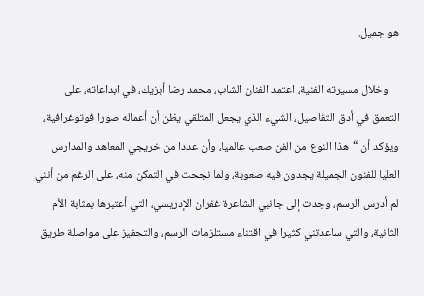هو جميل.

    وخلال مسيرته الفنية، اعتمد الفنان الشاب، محمد رضا أبزيك، في ابداعاته، على التعمق في أدق التفاصيل، الشيء الذي يجعل المتلقي يظن أن أعماله صورا فوتوغرافية، ويؤكد أن “هذا النوع من الفن صعب عالميا، وأن عددا من خريجي المعاهد والمدارس العليا للفنون الجميلة يجدون فيه صعوبة، ولما نجحت في التمكن منه، على الرغم من أنني لم أدرس الرسم، وجدت إلى جانبي الشاعرة غفران الإدريسي، التي أعتبرها بمثابة الأم الثانية، والتي ساعدتني كثيرا في اقتناء مستلزمات الرسم، والتحفيز على مواصلة طريق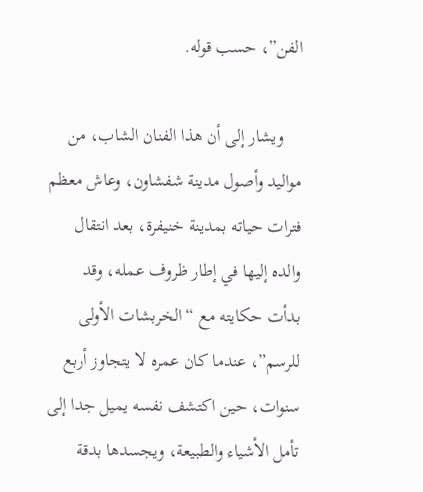الفن”، حسب قوله.

    ويشار إلى أن هذا الفنان الشاب، من مواليد وأصول مدينة شفشاون، وعاش معظم فترات حياته بمدينة خنيفرة، بعد انتقال والده إليها في إطار ظروف عمله، وقد بدأت حكايته مع “الخربشات الأولى للرسم”، عندما كان عمره لا يتجاوز أربع سنوات، حين اكتشف نفسه يميل جدا إلى تأمل الأشياء والطبيعة، ويجسدها بدقة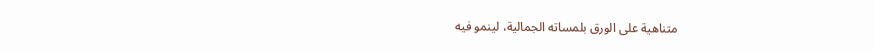متناهية على الورق بلمساته الجمالية، لينمو فيه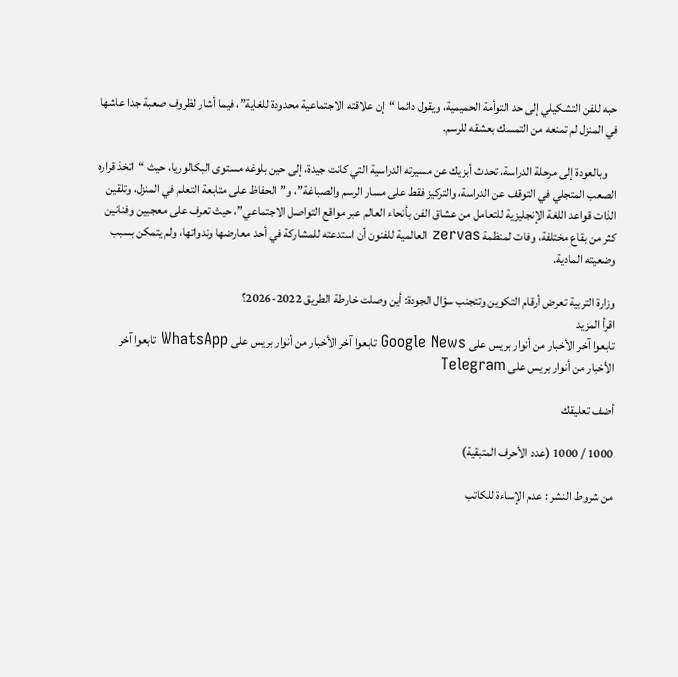حبه للفن التشكيلي إلى حد التوأمة الحميمية، ويقول دائما “إن علاقته الاجتماعية محدودة للغاية”، فيما أشار لظروف صعبة جدا عاشها في المنزل لم تمنعه من التمسك بعشقه للرسم.

    وبالعودة إلى مرحلة الدراسة، تحدث أبزيك عن مسيرته الدراسية التي كانت جيدة، إلى حين بلوغه مستوى البكالوريا، حيث “اتخذ قراره الصعب المتجلي في التوقف عن الدراسة، والتركيز فقط على مسار الرسم والصباغة”، و”الحفاظ على متابعة التعلم في المنزل، وتلقين الذات قواعد اللغة الإنجليزية للتعامل من عشاق الفن بأنحاء العالم عبر مواقع التواصل الاجتماعي”، حيث تعرف على معجبين وفنانين كثر من بقاع مختلفة، وفات لمنظمة zervas العالمية للفنون أن استدعته للمشاركة في أحد معارضها وندواتها، ولم يتمكن بسبب وضعيته المادية.

وزارة التربية تعرض أرقام التكوين وتتجنب سؤال الجودة: أين وصلت خارطة الطريق 2022-2026؟
اقرأ المزيد
تابعوا آخر الأخبار من أنوار بريس على Google News تابعوا آخر الأخبار من أنوار بريس على WhatsApp تابعوا آخر الأخبار من أنوار بريس على Telegram

أضف تعليقك

1000 / 1000 (عدد الأحرف المتبقية)

من شروط النشر : عدم الإساءة للكاتب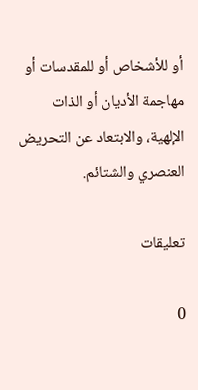أو للأشخاص أو للمقدسات أو مهاجمة الأديان أو الذات الإلهية، والابتعاد عن التحريض العنصري والشتائم.

تعليقات

0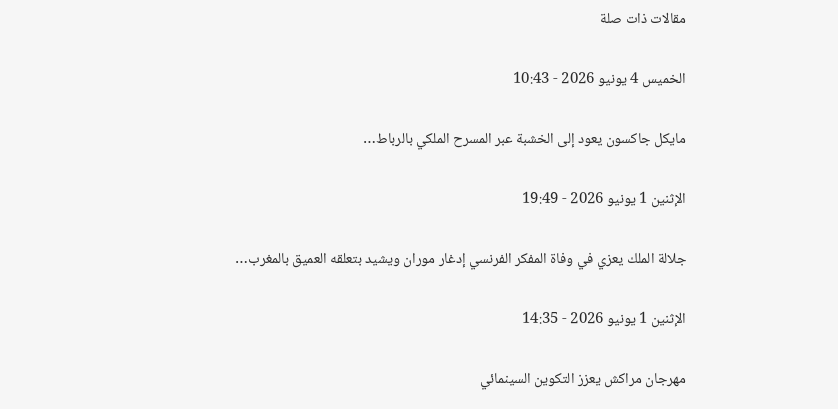مقالات ذات صلة

الخميس 4 يونيو 2026 - 10:43

مايكل جاكسون يعود إلى الخشبة عبر المسرح الملكي بالرباط…

الإثنين 1 يونيو 2026 - 19:49

جلالة الملك يعزي في وفاة المفكر الفرنسي إدغار موران ويشيد بتعلقه العميق بالمغرب…

الإثنين 1 يونيو 2026 - 14:35

مهرجان مراكش يعزز التكوين السينمائي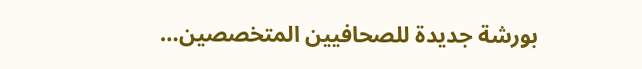بورشة جديدة للصحافيين المتخصصين…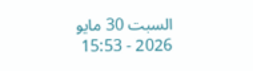السبت 30 مايو 2026 - 15:53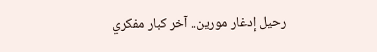رحيل إدغار مورين.. آخر كبار مفكري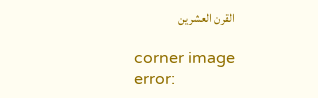القرن العشرين

corner image
error: